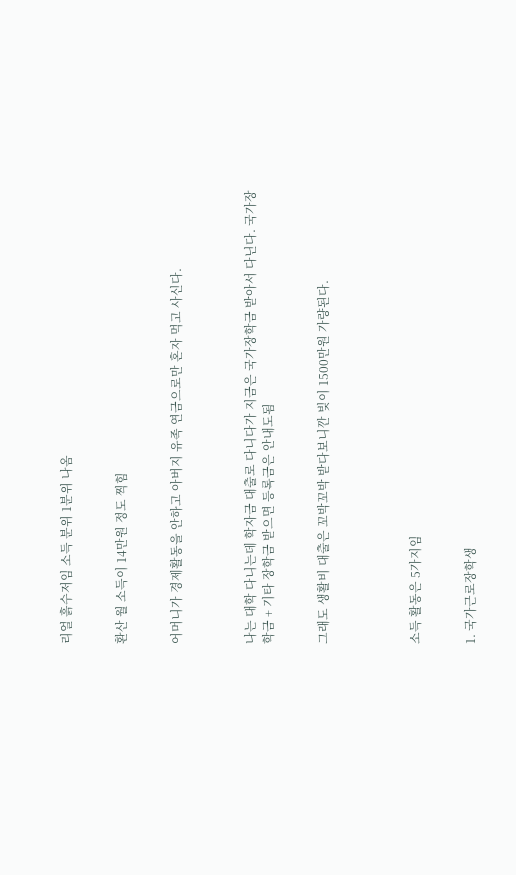리얼 흙수저임 소득 분위 1분위 나옴


환산 월 소득이 14만원 정도 찍힘


어머니가 경제활동을 안하고 아버지 유족 연금으로만 혼자 먹고 사신다.



나는 대학 다니는데 학자금 대출로 다니다가 지금은 국가장학금 받아서 다닌다. 국가장학금 + 기타 장학금 받으면 등록금은 안내도됨


그래도 생활비 대출은 꼬박꼬박 받다보니깐 빚이 1500만원 가량된다.




소득 활동은 5가지임


1. 국가근로장학생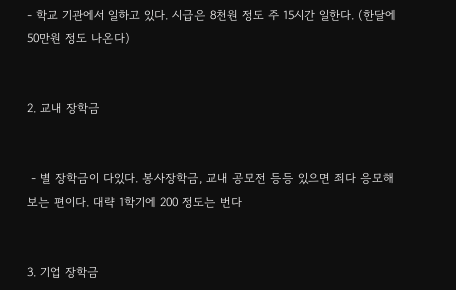- 학교 기관에서 일하고 있다. 시급은 8천원 정도 주 15시간 일한다. (한달에 50만원 정도 나온다)


2. 교내 장학금


 - 별 장학금이 다있다. 봉사장학금, 교내 공모전 등등 있으면 죄다 응모해보는 편이다. 대략 1학기에 200 정도는 번다


3. 기업 장학금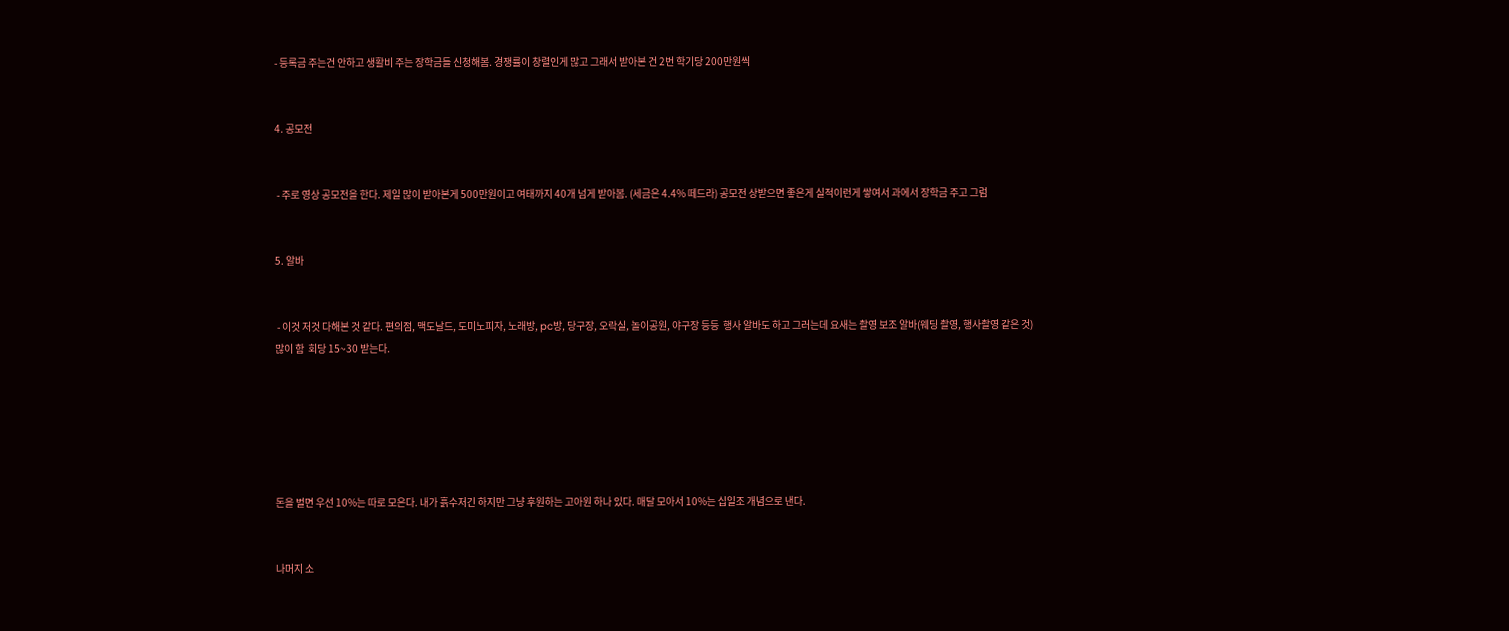- 등록금 주는건 안하고 생활비 주는 장학금들 신청해봄. 경쟁률이 창렬인게 많고 그래서 받아본 건 2번 학기당 200만원씩


4. 공모전


 - 주로 영상 공모전을 한다. 제일 많이 받아본게 500만원이고 여태까지 40개 넘게 받아봄. (세금은 4.4% 떼드라) 공모전 상받으면 좋은게 실적이런게 쌓여서 과에서 장학금 주고 그럼


5. 알바


 - 이것 저것 다해본 것 같다. 편의점, 맥도날드, 도미노피자, 노래방, pc방, 당구장, 오락실, 놀이공원, 야구장 등등  행사 알바도 하고 그러는데 요새는 촬영 보조 알바(웨딩 촬영, 행사촬영 같은 것) 많이 함  회당 15~30 받는다.






돈을 벌면 우선 10%는 따로 모은다. 내가 흙수저긴 하지만 그냥 후원하는 고아원 하나 있다. 매달 모아서 10%는 십일조 개념으로 낸다.


나머지 소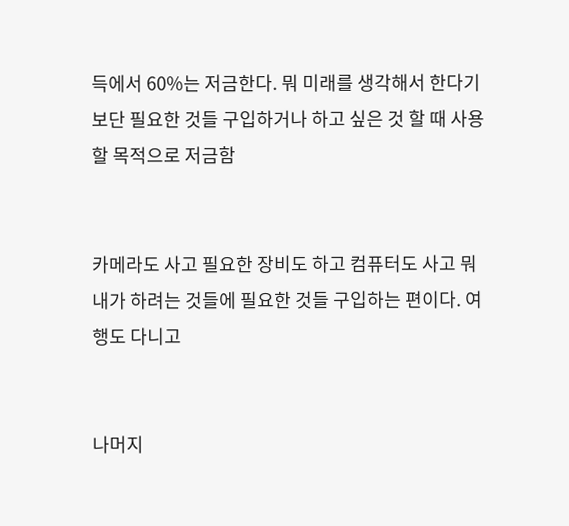득에서 60%는 저금한다. 뭐 미래를 생각해서 한다기보단 필요한 것들 구입하거나 하고 싶은 것 할 때 사용할 목적으로 저금함


카메라도 사고 필요한 장비도 하고 컴퓨터도 사고 뭐 내가 하려는 것들에 필요한 것들 구입하는 편이다. 여행도 다니고


나머지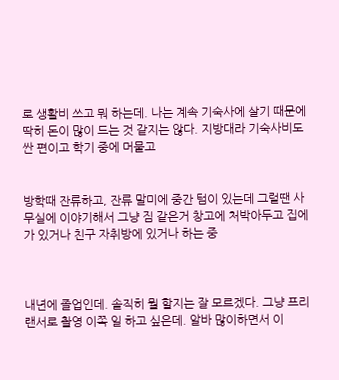로 생활비 쓰고 뭐 하는데. 나는 계속 기숙사에 살기 때문에 딱히 돈이 많이 드는 것 같지는 않다. 지방대라 기숙사비도 싼 편이고 학기 중에 머물고


방학때 잔류하고, 잔류 말미에 중간 텀이 있는데 그럴땐 사무실에 이야기해서 그냥 짐 같은거 창고에 처박아두고 집에 가 있거나 친구 자취방에 있거나 하는 중



내년에 졸업인데. 솔직히 뭘 할지는 잘 모르겠다. 그냥 프리랜서로 촬영 이쪽 일 하고 싶은데. 알바 많이하면서 이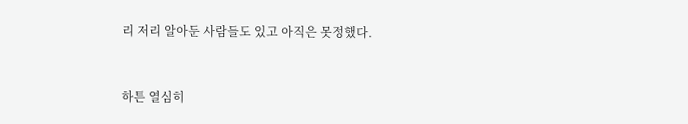리 저리 알아둔 사람들도 있고 아직은 못정했다.


하튼 열심히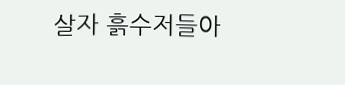살자 흙수저들아